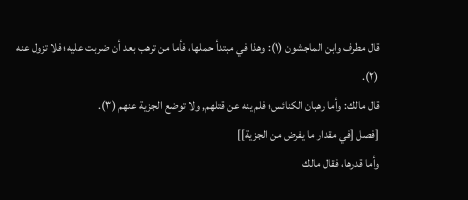قال مطرف وابن الماجشون (١): وهذا في مبتدأ حملها، فأما من ترهب بعد أن ضربت عليه؛ فلا تزول عنه (٢).
قال مالك: وأما رهبان الكنائس؛ فلم ينه عن قتلهم, ولا توضع الجزية عنهم (٣).
[فصل [في مقدار ما يفرض من الجزية]]
وأما قدرها، فقال مالك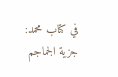في كتاب محمد: جزية الجماجم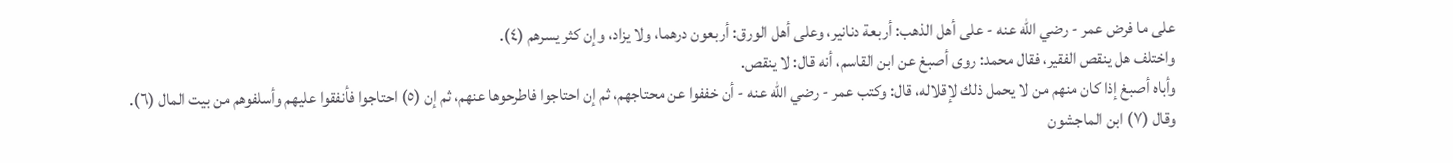على ما فرض عمر - رضي الله عنه - على أهل الذهب: أربعة دنانير، وعلى أهل الورق: أربعون درهما، ولا يزاد، وإن كثر يسرهم (٤).
واختلف هل ينقص الفقير، فقال محمد: روى أصبغ عن ابن القاسم، أنه قال: لا ينقص.
وأباه أصبغ إذا كان منهم من لا يحمل ذلك لإقلاله، قال: وكتب عمر - رضي الله عنه - أن خففوا عن محتاجهم، ثم إن احتاجوا فاطرحوها عنهم، ثم إن (٥) احتاجوا فأنفقوا عليهم وأسلفوهم من بيت المال (٦).
وقال (٧) ابن الماجشون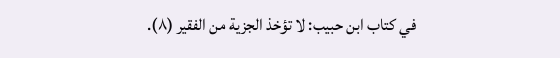في كتاب ابن حبيب: لا تؤخذ الجزية من الفقير (٨).